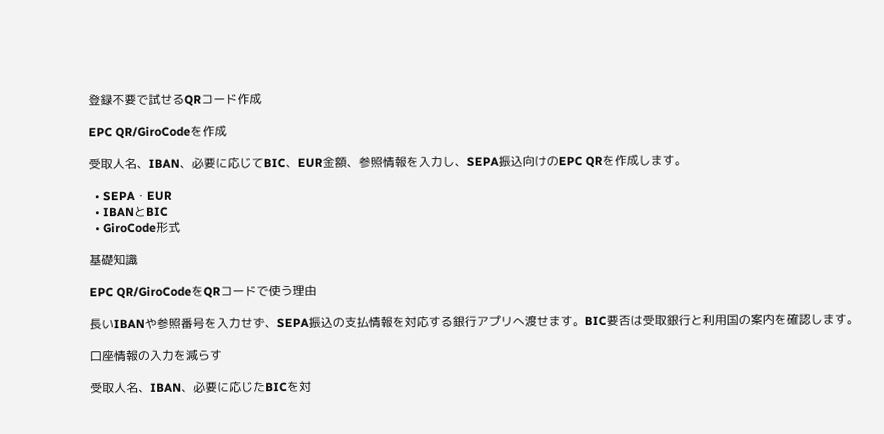登録不要で試せるQRコード作成

EPC QR/GiroCodeを作成

受取人名、IBAN、必要に応じてBIC、EUR金額、参照情報を入力し、SEPA振込向けのEPC QRを作成します。

  • SEPA・EUR
  • IBANとBIC
  • GiroCode形式

基礎知識

EPC QR/GiroCodeをQRコードで使う理由

長いIBANや参照番号を入力せず、SEPA振込の支払情報を対応する銀行アプリへ渡せます。BIC要否は受取銀行と利用国の案内を確認します。

口座情報の入力を減らす

受取人名、IBAN、必要に応じたBICを対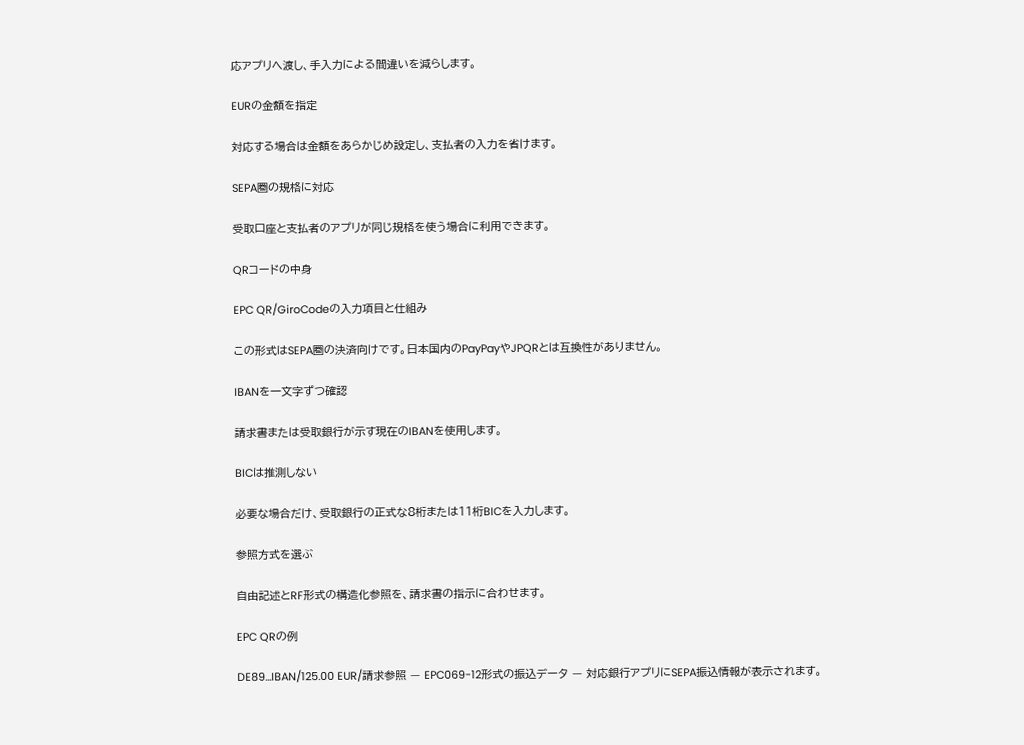応アプリへ渡し、手入力による間違いを減らします。

EURの金額を指定

対応する場合は金額をあらかじめ設定し、支払者の入力を省けます。

SEPA圏の規格に対応

受取口座と支払者のアプリが同じ規格を使う場合に利用できます。

QRコードの中身

EPC QR/GiroCodeの入力項目と仕組み

この形式はSEPA圏の決済向けです。日本国内のPayPayやJPQRとは互換性がありません。

IBANを一文字ずつ確認

請求書または受取銀行が示す現在のIBANを使用します。

BICは推測しない

必要な場合だけ、受取銀行の正式な8桁または11桁BICを入力します。

参照方式を選ぶ

自由記述とRF形式の構造化参照を、請求書の指示に合わせます。

EPC QRの例

DE89…IBAN/125.00 EUR/請求参照 — EPC069-12形式の振込データ — 対応銀行アプリにSEPA振込情報が表示されます。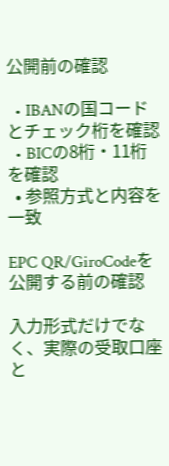公開前の確認

  • IBANの国コードとチェック桁を確認
  • BICの8桁・11桁を確認
  • 参照方式と内容を一致

EPC QR/GiroCodeを公開する前の確認

入力形式だけでなく、実際の受取口座と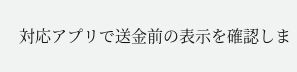対応アプリで送金前の表示を確認しま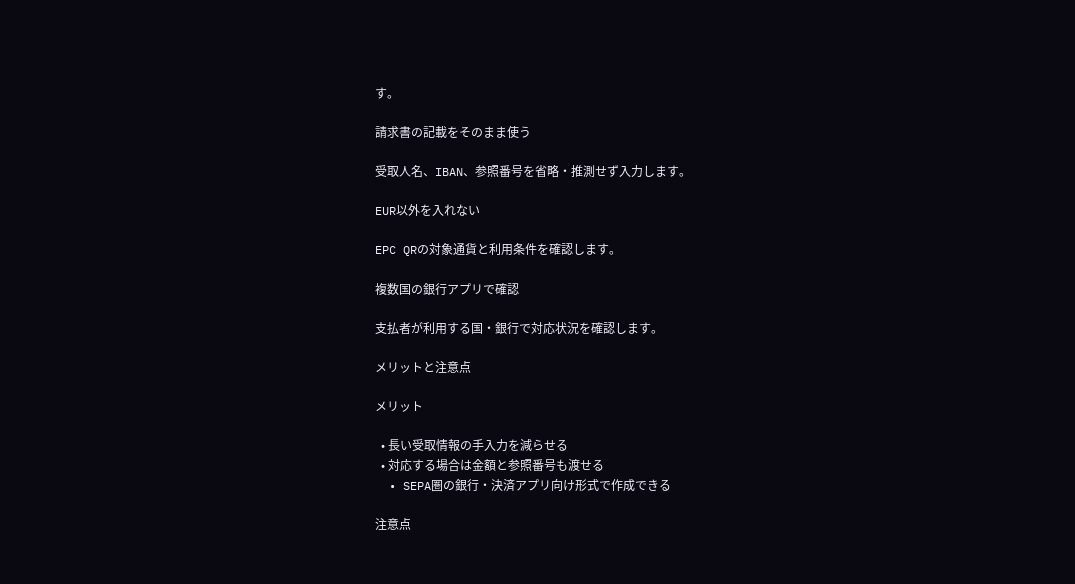す。

請求書の記載をそのまま使う

受取人名、IBAN、参照番号を省略・推測せず入力します。

EUR以外を入れない

EPC QRの対象通貨と利用条件を確認します。

複数国の銀行アプリで確認

支払者が利用する国・銀行で対応状況を確認します。

メリットと注意点

メリット

  • 長い受取情報の手入力を減らせる
  • 対応する場合は金額と参照番号も渡せる
  • SEPA圏の銀行・決済アプリ向け形式で作成できる

注意点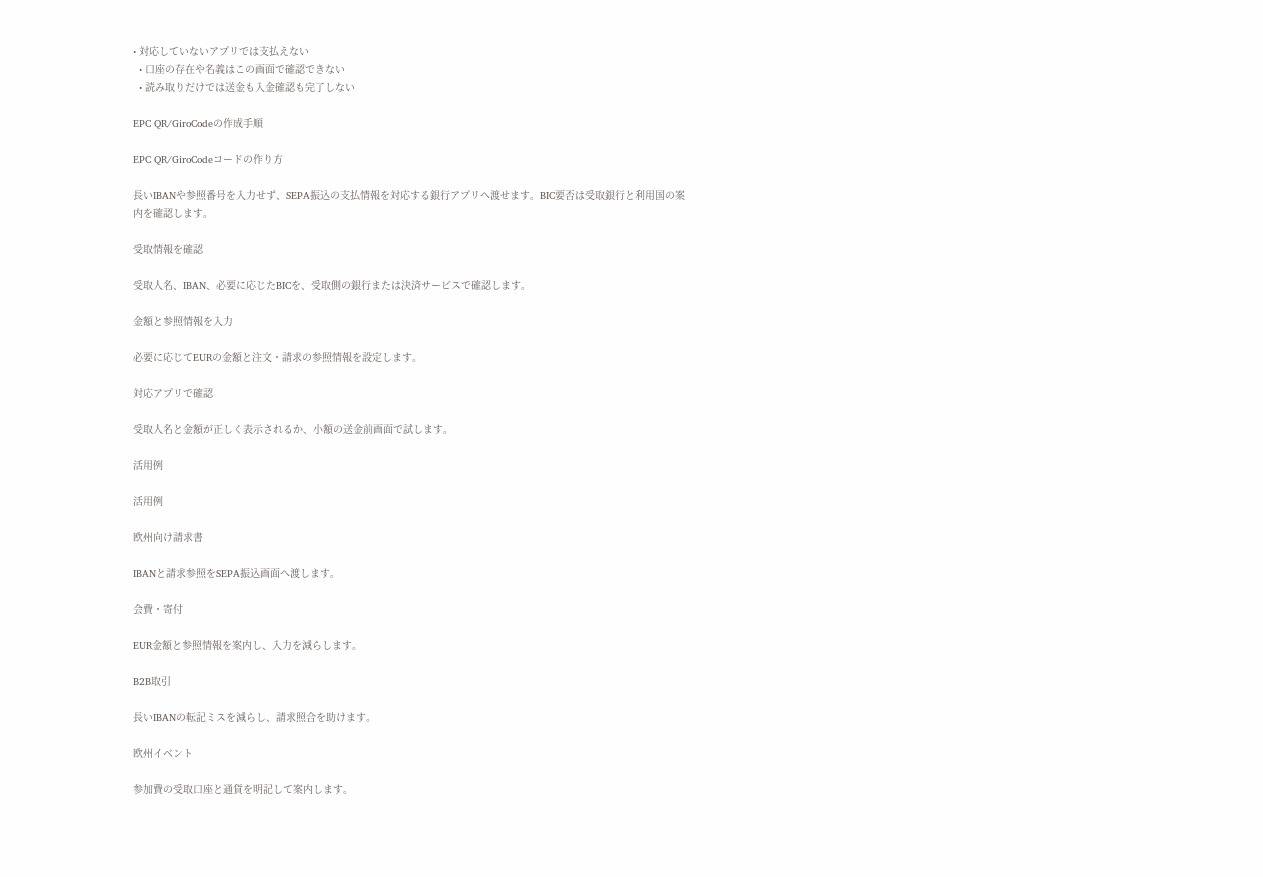• 対応していないアプリでは支払えない
  • 口座の存在や名義はこの画面で確認できない
  • 読み取りだけでは送金も入金確認も完了しない

EPC QR/GiroCodeの作成手順

EPC QR/GiroCodeコードの作り方

長いIBANや参照番号を入力せず、SEPA振込の支払情報を対応する銀行アプリへ渡せます。BIC要否は受取銀行と利用国の案内を確認します。

受取情報を確認

受取人名、IBAN、必要に応じたBICを、受取側の銀行または決済サービスで確認します。

金額と参照情報を入力

必要に応じてEURの金額と注文・請求の参照情報を設定します。

対応アプリで確認

受取人名と金額が正しく表示されるか、小額の送金前画面で試します。

活用例

活用例

欧州向け請求書

IBANと請求参照をSEPA振込画面へ渡します。

会費・寄付

EUR金額と参照情報を案内し、入力を減らします。

B2B取引

長いIBANの転記ミスを減らし、請求照合を助けます。

欧州イベント

参加費の受取口座と通貨を明記して案内します。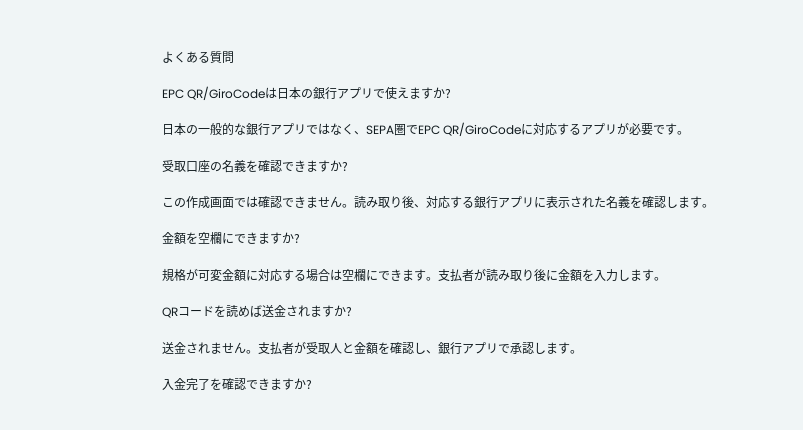よくある質問

EPC QR/GiroCodeは日本の銀行アプリで使えますか?

日本の一般的な銀行アプリではなく、SEPA圏でEPC QR/GiroCodeに対応するアプリが必要です。

受取口座の名義を確認できますか?

この作成画面では確認できません。読み取り後、対応する銀行アプリに表示された名義を確認します。

金額を空欄にできますか?

規格が可変金額に対応する場合は空欄にできます。支払者が読み取り後に金額を入力します。

QRコードを読めば送金されますか?

送金されません。支払者が受取人と金額を確認し、銀行アプリで承認します。

入金完了を確認できますか?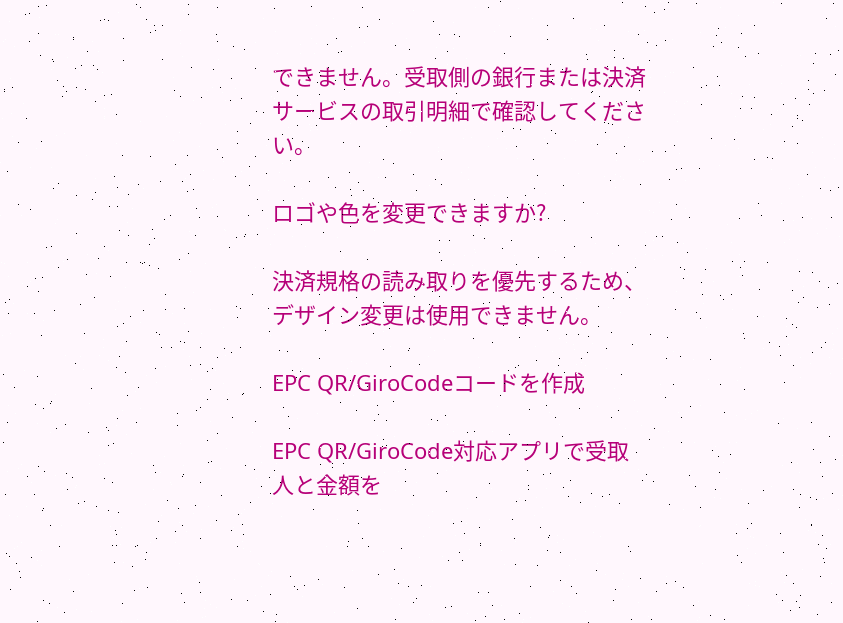できません。受取側の銀行または決済サービスの取引明細で確認してください。

ロゴや色を変更できますか?

決済規格の読み取りを優先するため、デザイン変更は使用できません。

EPC QR/GiroCodeコードを作成

EPC QR/GiroCode対応アプリで受取人と金額を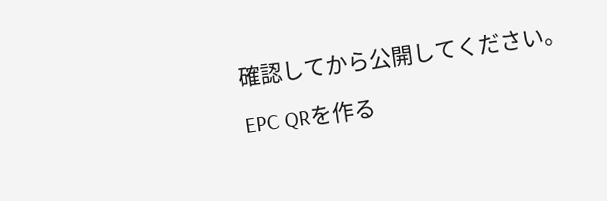確認してから公開してください。

EPC QRを作る